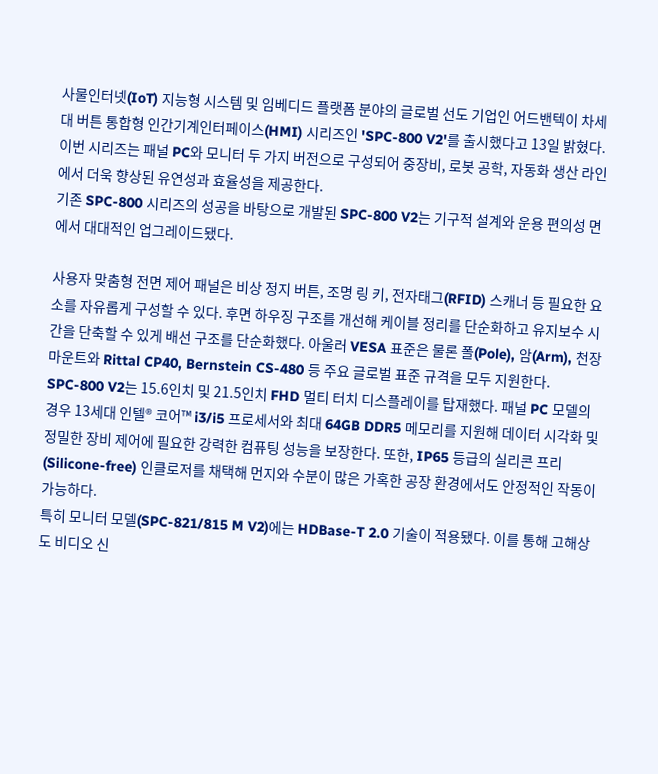사물인터넷(IoT) 지능형 시스템 및 임베디드 플랫폼 분야의 글로벌 선도 기업인 어드밴텍이 차세대 버튼 통합형 인간기계인터페이스(HMI) 시리즈인 'SPC-800 V2'를 출시했다고 13일 밝혔다.
이번 시리즈는 패널 PC와 모니터 두 가지 버전으로 구성되어 중장비, 로봇 공학, 자동화 생산 라인에서 더욱 향상된 유연성과 효율성을 제공한다.
기존 SPC-800 시리즈의 성공을 바탕으로 개발된 SPC-800 V2는 기구적 설계와 운용 편의성 면에서 대대적인 업그레이드됐다.

사용자 맞춤형 전면 제어 패널은 비상 정지 버튼, 조명 링 키, 전자태그(RFID) 스캐너 등 필요한 요소를 자유롭게 구성할 수 있다. 후면 하우징 구조를 개선해 케이블 정리를 단순화하고 유지보수 시간을 단축할 수 있게 배선 구조를 단순화했다. 아울러 VESA 표준은 물론 폴(Pole), 암(Arm), 천장 마운트와 Rittal CP40, Bernstein CS-480 등 주요 글로벌 표준 규격을 모두 지원한다.
SPC-800 V2는 15.6인치 및 21.5인치 FHD 멀티 터치 디스플레이를 탑재했다. 패널 PC 모델의 경우 13세대 인텔® 코어™ i3/i5 프로세서와 최대 64GB DDR5 메모리를 지원해 데이터 시각화 및 정밀한 장비 제어에 필요한 강력한 컴퓨팅 성능을 보장한다. 또한, IP65 등급의 실리콘 프리(Silicone-free) 인클로저를 채택해 먼지와 수분이 많은 가혹한 공장 환경에서도 안정적인 작동이 가능하다.
특히 모니터 모델(SPC-821/815 M V2)에는 HDBase-T 2.0 기술이 적용됐다. 이를 통해 고해상도 비디오 신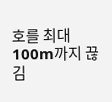호를 최대 100m까지 끊김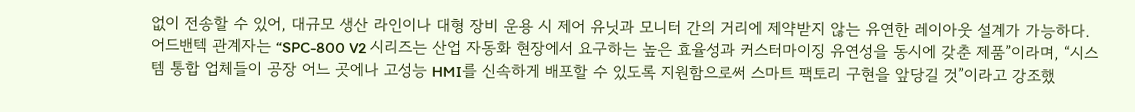없이 전송할 수 있어, 대규모 생산 라인이나 대형 장비 운용 시 제어 유닛과 모니터 간의 거리에 제약받지 않는 유연한 레이아웃 설계가 가능하다.
어드밴텍 관계자는 “SPC-800 V2 시리즈는 산업 자동화 현장에서 요구하는 높은 효율성과 커스터마이징 유연성을 동시에 갖춘 제품”이라며, “시스템 통합 업체들이 공장 어느 곳에나 고성능 HMI를 신속하게 배포할 수 있도록 지원함으로써 스마트 팩토리 구현을 앞당길 것”이라고 강조했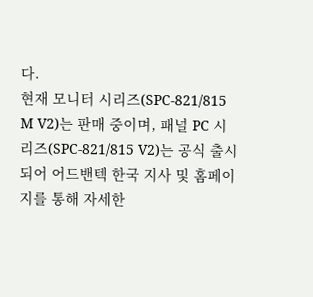다.
현재 모니터 시리즈(SPC-821/815 M V2)는 판매 중이며, 패널 PC 시리즈(SPC-821/815 V2)는 공식 출시되어 어드밴텍 한국 지사 및 홈페이지를 통해 자세한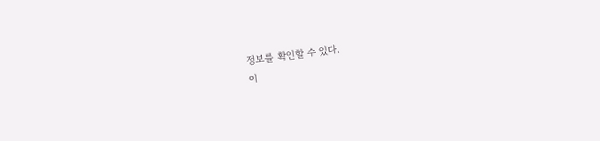정보를 확인할 수 있다.
이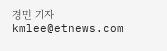경민 기자 kmlee@etnews.com